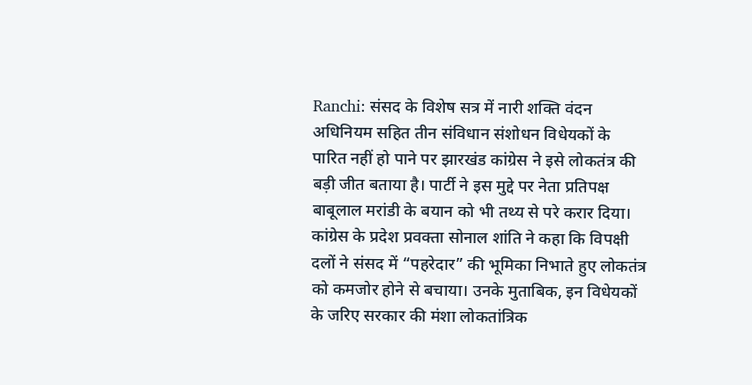Ranchi: संसद के विशेष सत्र में नारी शक्ति वंदन अधिनियम सहित तीन संविधान संशोधन विधेयकों के पारित नहीं हो पाने पर झारखंड कांग्रेस ने इसे लोकतंत्र की बड़ी जीत बताया है। पार्टी ने इस मुद्दे पर नेता प्रतिपक्ष बाबूलाल मरांडी के बयान को भी तथ्य से परे करार दिया।
कांग्रेस के प्रदेश प्रवक्ता सोनाल शांति ने कहा कि विपक्षी दलों ने संसद में “पहरेदार” की भूमिका निभाते हुए लोकतंत्र को कमजोर होने से बचाया। उनके मुताबिक, इन विधेयकों के जरिए सरकार की मंशा लोकतांत्रिक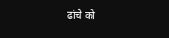ढांचे को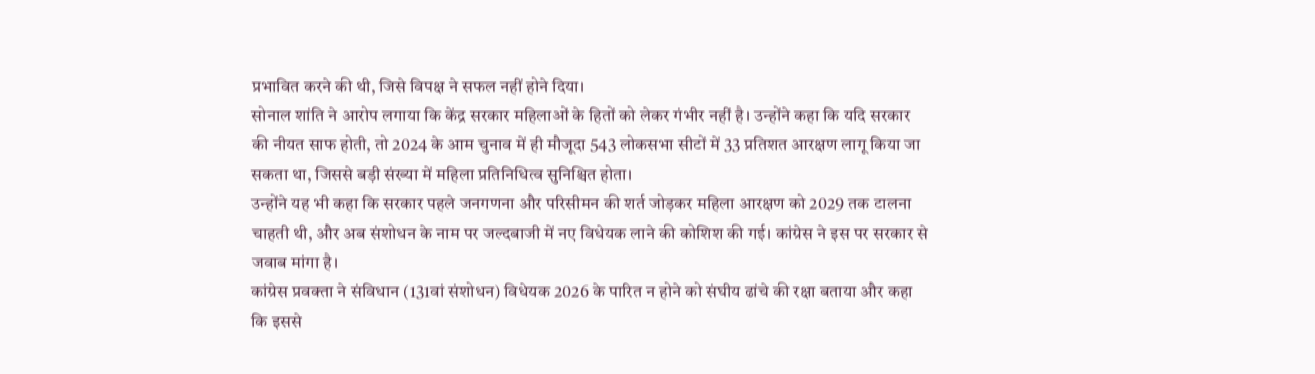प्रभावित करने की थी, जिसे विपक्ष ने सफल नहीं होने दिया।
सोनाल शांति ने आरोप लगाया कि केंद्र सरकार महिलाओं के हितों को लेकर गंभीर नहीं है। उन्होंने कहा कि यदि सरकार की नीयत साफ होती, तो 2024 के आम चुनाव में ही मौजूदा 543 लोकसभा सीटों में 33 प्रतिशत आरक्षण लागू किया जा सकता था, जिससे बड़ी संख्या में महिला प्रतिनिधित्व सुनिश्चित होता।
उन्होंने यह भी कहा कि सरकार पहले जनगणना और परिसीमन की शर्त जोड़कर महिला आरक्षण को 2029 तक टालना चाहती थी, और अब संशोधन के नाम पर जल्दबाजी में नए विधेयक लाने की कोशिश की गई। कांग्रेस ने इस पर सरकार से जवाब मांगा है।
कांग्रेस प्रवक्ता ने संविधान (131वां संशोधन) विधेयक 2026 के पारित न होने को संघीय ढांचे की रक्षा बताया और कहा कि इससे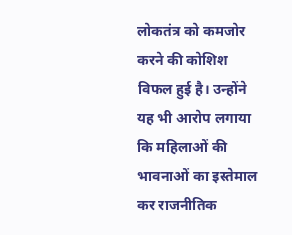लोकतंत्र को कमजोर करने की कोशिश विफल हुई है। उन्होंने यह भी आरोप लगाया कि महिलाओं की भावनाओं का इस्तेमाल कर राजनीतिक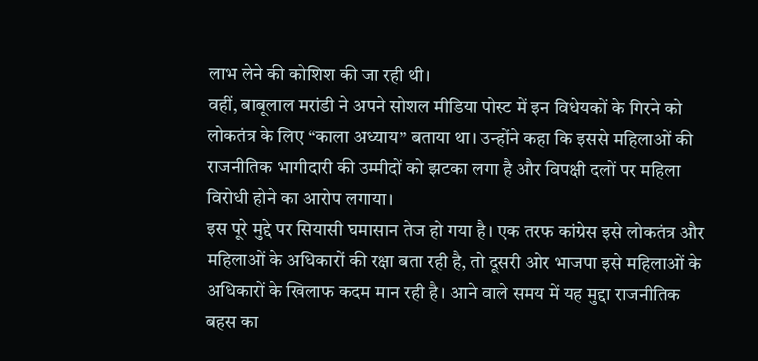लाभ लेने की कोशिश की जा रही थी।
वहीं, बाबूलाल मरांडी ने अपने सोशल मीडिया पोस्ट में इन विधेयकों के गिरने को लोकतंत्र के लिए “काला अध्याय” बताया था। उन्होंने कहा कि इससे महिलाओं की राजनीतिक भागीदारी की उम्मीदों को झटका लगा है और विपक्षी दलों पर महिला विरोधी होने का आरोप लगाया।
इस पूरे मुद्दे पर सियासी घमासान तेज हो गया है। एक तरफ कांग्रेस इसे लोकतंत्र और महिलाओं के अधिकारों की रक्षा बता रही है, तो दूसरी ओर भाजपा इसे महिलाओं के अधिकारों के खिलाफ कदम मान रही है। आने वाले समय में यह मुद्दा राजनीतिक बहस का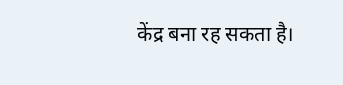केंद्र बना रह सकता है।